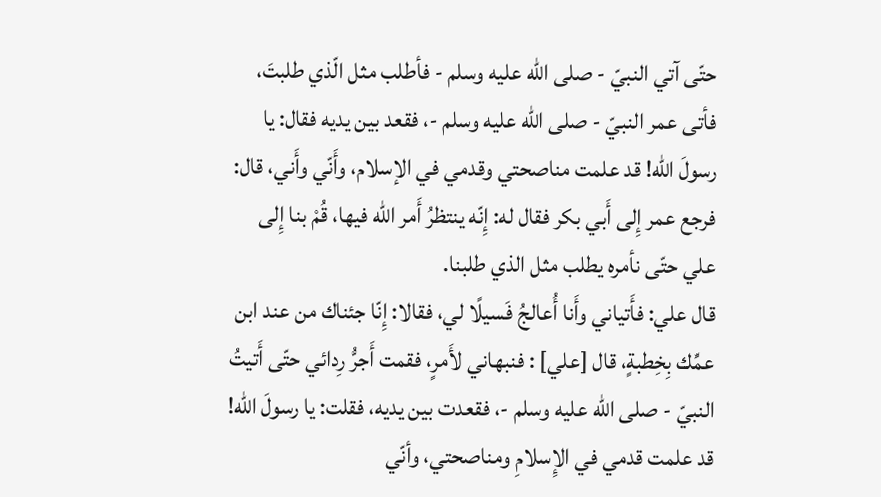حتّى آتي النبيّ - صلى الله عليه وسلم - فأطلب مثل الّذي طلبتَ، فأتى عمر النبيّ - صلى الله عليه وسلم -، فقعد بين يديه فقال: يا رسولَ الله! قد علمت مناصحتي وقدمي في الإسلام، وأَنّي وأَني، قال:
فرجع عمر إِلى أَبي بكر فقال له: إِنّه ينتظرُ أَمر الله فيها، قُمْ بنا إِلى علي حتّى نأمره يطلب مثل الذي طلبنا.
قال علي: فأَتياني وأَنا أُعالجُ فَسيلًا لي، فقالا: إِنّا جئناك من عند ابن عمِّك بِخِطبةٍ، قال [علي] : فنبهاني لأَمرٍ، فقمت أَجرُّ رِدائي حتّى أَتيتُ النبيّ - صلى الله عليه وسلم -، فقعدت بين يديه، فقلت: يا رسولَ الله! قد علمت قدمي في الإِسلامِ ومناصحتي، وأنّي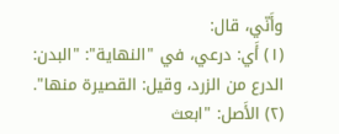وأَنّي، قال:
(١) أَي: درعي، في "النهاية": "البدن: الدرع من الزرد، وقيل: القصيرة منها".
(٢) الأَصل: "ابعث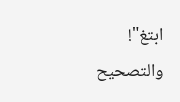ابتغ"! والتصحيح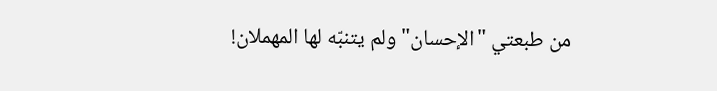من طبعتي "الإحسان" ولم يتنبّه لها المهملان!